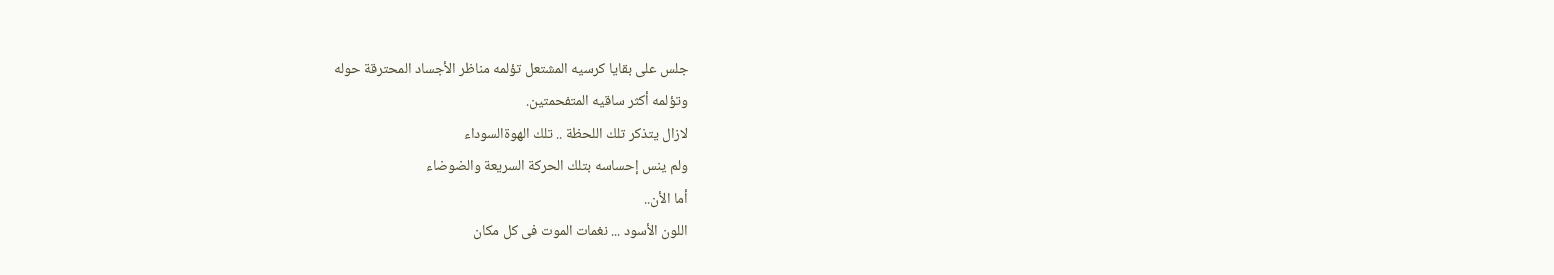جلس على بقايا كرسيه المشتعل تؤلمه مناظر الأجساد المحترقة حوله
وتؤلمه أكثر ساقيه المتفحمتين.
لازال يتذكر تلك اللحظة .. تلك الهوةالسوداء
ولم ينس إحساسه بتلك الحركة السريعة والضوضاء
أما الأن..
اللون الأسود ... نغمات الموت فى كل مكان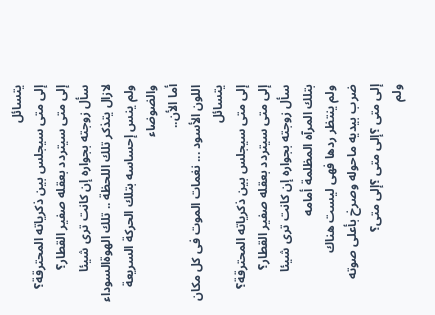يتسائل
إلى متى سيجلس بين ذكرياته المحترقة؟
إلى متى سيتردد بعقله صفير القطار؟
سأل زوجته بجواره إن كانت ترى شيئا
لازال يتذكر تلك اللحظة .. تلك الهوةالسوداء
ولم ينس إحساسه بتلك الحركة السريعة والضوضاء
أما الأن..
اللون الأسود ... نغمات الموت فى كل مكان
يتسائل
إلى متى سيجلس بين ذكرياته المحترقة؟
إلى متى سيتردد بعقله صفير القطار؟
سأل زوجته بجواره إن كانت ترى شيئا
بتلك المرآه المظلمة أمامه
ولم ينتظر ردها فهى ليست هناك
ضرب بيديه ماحوله وصرخ بأعلى صوته
إلى متى ؟إلى متى ؟إلى متى؟
ولم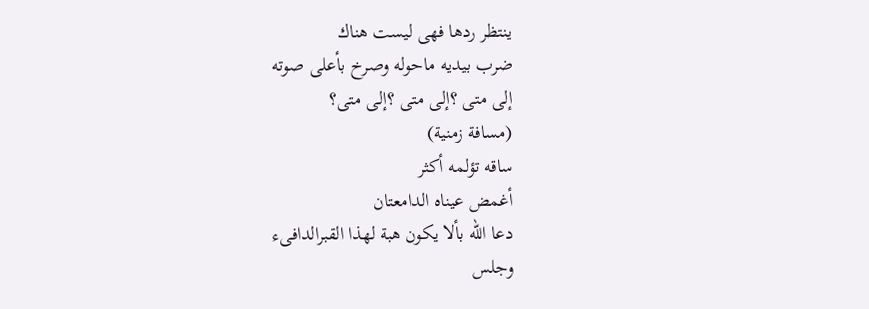ينتظر ردها فهى ليست هناك
ضرب بيديه ماحوله وصرخ بأعلى صوته
إلى متى ؟إلى متى ؟إلى متى؟
(مسافة زمنية)
ساقه تؤلمه أكثر
أغمض عيناه الدامعتان
دعا الله بألا يكون هبة لهذا القبرالدافىء
وجلس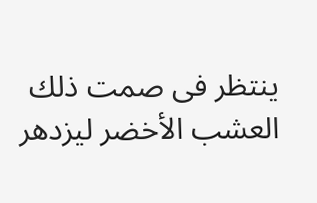ينتظر فى صمت ذلك العشب الأخضر ليزدهر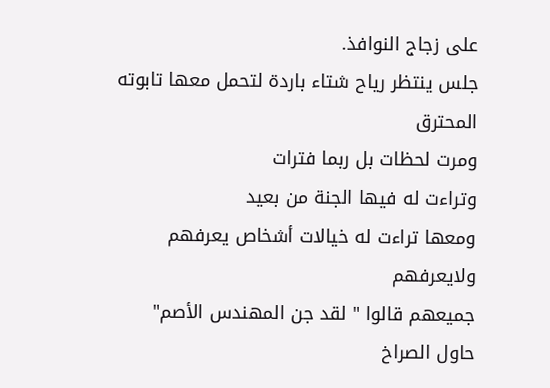على زجاج النوافذ.
جلس ينتظر رياح شتاء باردة لتحمل معها تابوته المحترق
ومرت لحظات بل ربما فترات
وتراءت له فيها الجنة من بعيد
ومعها تراءت له خيالات أشخاص يعرفهم ولايعرفهم
جميعهم قالوا " لقد جن المهندس الأصم"
حاول الصراخ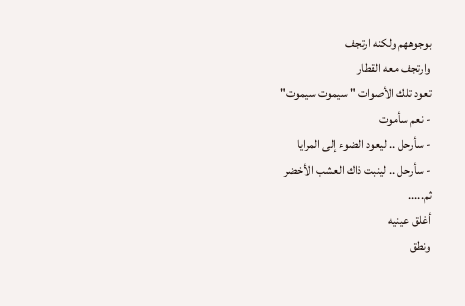بوجوههم ولكنه ارتجف
وارتجف معه القطار
تعود تلك الأصوات " سيموت سيموت"
- نعم سأموت
- سأرحل .. ليعود الضوء إلى المرايا
- سأرحل .. لينبت ذاك العشب الأخضر
ثم.....
أغلق عينيه
ونطق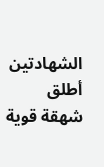الشهادتين
أطلق شهقة قوية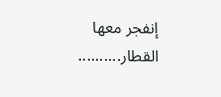إنفجر معها القطار..........